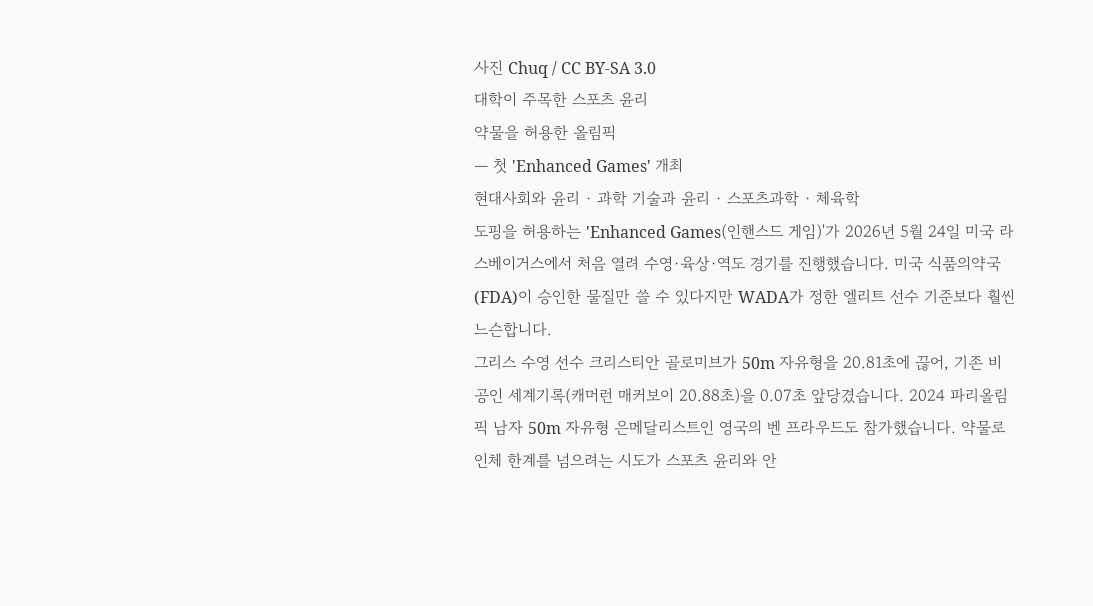사진 Chuq / CC BY-SA 3.0
대학이 주목한 스포츠 윤리
약물을 허용한 올림픽
— 첫 'Enhanced Games' 개최
현대사회와 윤리 · 과학 기술과 윤리 · 스포츠과학 · 체육학
도핑을 허용하는 'Enhanced Games(인핸스드 게임)'가 2026년 5월 24일 미국 라스베이거스에서 처음 열려 수영·육상·역도 경기를 진행했습니다. 미국 식품의약국(FDA)이 승인한 물질만 쓸 수 있다지만 WADA가 정한 엘리트 선수 기준보다 훨씬 느슨합니다.
그리스 수영 선수 크리스티안 골로미브가 50m 자유형을 20.81초에 끊어, 기존 비공인 세계기록(캐머런 매커보이 20.88초)을 0.07초 앞당겼습니다. 2024 파리올림픽 남자 50m 자유형 은메달리스트인 영국의 벤 프라우드도 참가했습니다. 약물로 인체 한계를 넘으려는 시도가 스포츠 윤리와 안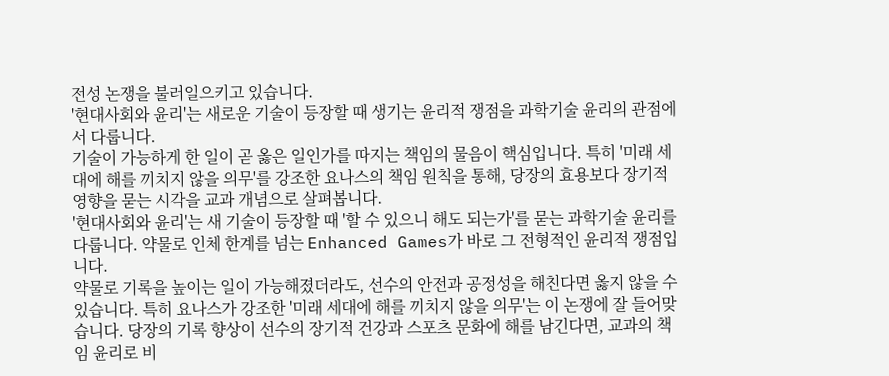전성 논쟁을 불러일으키고 있습니다.
'현대사회와 윤리'는 새로운 기술이 등장할 때 생기는 윤리적 쟁점을 과학기술 윤리의 관점에서 다룹니다.
기술이 가능하게 한 일이 곧 옳은 일인가를 따지는 책임의 물음이 핵심입니다. 특히 '미래 세대에 해를 끼치지 않을 의무'를 강조한 요나스의 책임 원칙을 통해, 당장의 효용보다 장기적 영향을 묻는 시각을 교과 개념으로 살펴봅니다.
'현대사회와 윤리'는 새 기술이 등장할 때 '할 수 있으니 해도 되는가'를 묻는 과학기술 윤리를 다룹니다. 약물로 인체 한계를 넘는 Enhanced Games가 바로 그 전형적인 윤리적 쟁점입니다.
약물로 기록을 높이는 일이 가능해졌더라도, 선수의 안전과 공정성을 해친다면 옳지 않을 수 있습니다. 특히 요나스가 강조한 '미래 세대에 해를 끼치지 않을 의무'는 이 논쟁에 잘 들어맞습니다. 당장의 기록 향상이 선수의 장기적 건강과 스포츠 문화에 해를 남긴다면, 교과의 책임 윤리로 비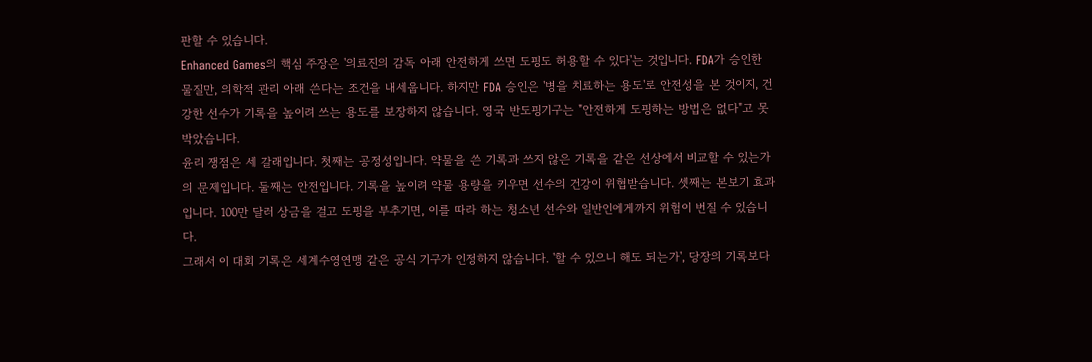판할 수 있습니다.
Enhanced Games의 핵심 주장은 '의료진의 감독 아래 안전하게 쓰면 도핑도 허용할 수 있다'는 것입니다. FDA가 승인한 물질만, 의학적 관리 아래 쓴다는 조건을 내세웁니다. 하지만 FDA 승인은 '병을 치료하는 용도'로 안전성을 본 것이지, 건강한 선수가 기록을 높이려 쓰는 용도를 보장하지 않습니다. 영국 반도핑기구는 "안전하게 도핑하는 방법은 없다"고 못박았습니다.
윤리 쟁점은 세 갈래입니다. 첫째는 공정성입니다. 약물을 쓴 기록과 쓰지 않은 기록을 같은 선상에서 비교할 수 있는가의 문제입니다. 둘째는 안전입니다. 기록을 높이려 약물 용량을 키우면 선수의 건강이 위협받습니다. 셋째는 본보기 효과입니다. 100만 달러 상금을 걸고 도핑을 부추기면, 이를 따라 하는 청소년 선수와 일반인에게까지 위험이 번질 수 있습니다.
그래서 이 대회 기록은 세계수영연맹 같은 공식 기구가 인정하지 않습니다. '할 수 있으니 해도 되는가', 당장의 기록보다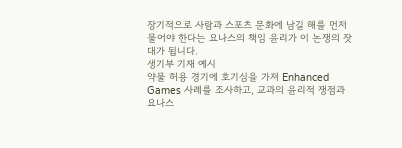장기적으로 사람과 스포츠 문화에 남길 해를 먼저 물어야 한다는 요나스의 책임 윤리가 이 논쟁의 잣대가 됩니다.
생기부 기재 예시
약물 허용 경기에 호기심을 가져 Enhanced Games 사례를 조사하고, 교과의 윤리적 쟁점과 요나스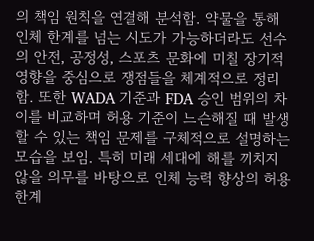의 책임 원칙을 연결해 분석함. 약물을 통해 인체 한계를 넘는 시도가 가능하더라도 선수의 안전, 공정성, 스포츠 문화에 미칠 장기적 영향을 중심으로 쟁점들을 체계적으로 정리함. 또한 WADA 기준과 FDA 승인 범위의 차이를 비교하며 허용 기준이 느슨해질 때 발생할 수 있는 책임 문제를 구체적으로 설명하는 모습을 보임. 특히 미래 세대에 해를 끼치지 않을 의무를 바탕으로 인체 능력 향상의 허용 한계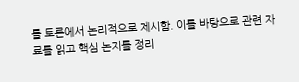를 토론에서 논리적으로 제시함. 이를 바탕으로 관련 자료를 읽고 핵심 논지를 정리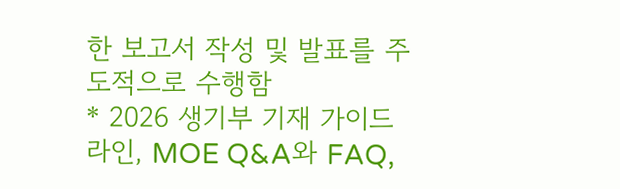한 보고서 작성 및 발표를 주도적으로 수행함
* 2026 생기부 기재 가이드라인, MOE Q&A와 FAQ,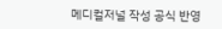메디컬저널 작성 공식 반영